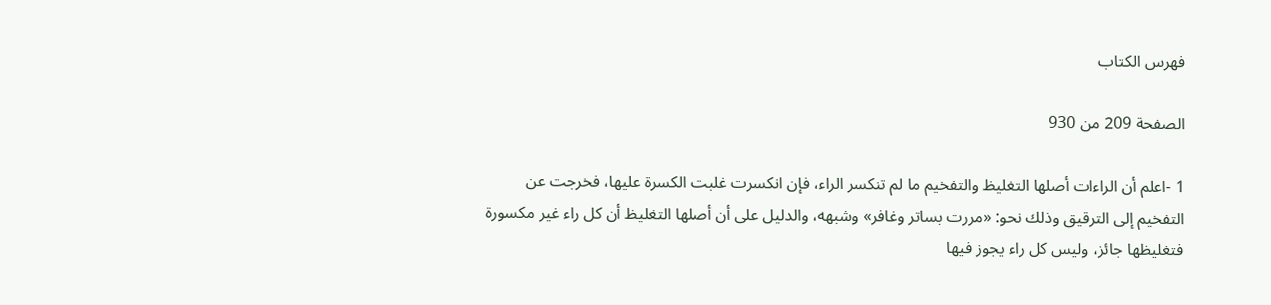فهرس الكتاب

الصفحة 209 من 930

1 -اعلم أن الراءات أصلها التغليظ والتفخيم ما لم تنكسر الراء، فإن انكسرت غلبت الكسرة عليها، فخرجت عن التفخيم إلى الترقيق وذلك نحو: «مررت بساتر وغافر» وشبهه، والدليل على أن أصلها التغليظ أن كل راء غير مكسورة فتغليظها جائز، وليس كل راء يجوز فيها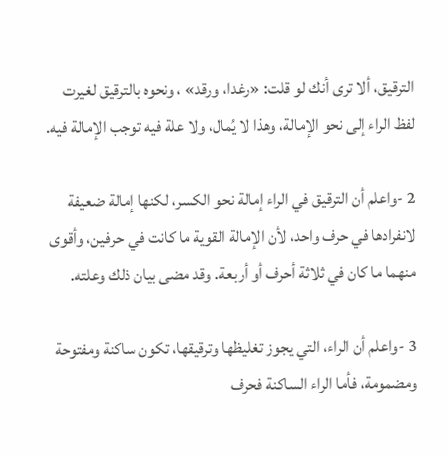الترقيق، ألا ترى أنك لو قلت: «رغدا، ورقد» ، ونحوه بالترقيق لغيرت لفظ الراء إلى نحو الإمالة، وهذا لا يُمال، ولا علة فيه توجب الإمالة فيه.

2 -واعلم أن الترقيق في الراء إمالة نحو الكسر، لكنها إمالة ضعيفة لانفرادها في حرف واحد، لأن الإمالة القوية ما كانت في حرفين، وأقوى منهما ما كان في ثلاثة أحرف أو أربعة. وقد مضى بيان ذلك وعلته.

3 -واعلم أن الراء، التي يجوز تغليظها وترقيقها، تكون ساكنة ومفتوحة ومضمومة، فأما الراء الساكنة فحرف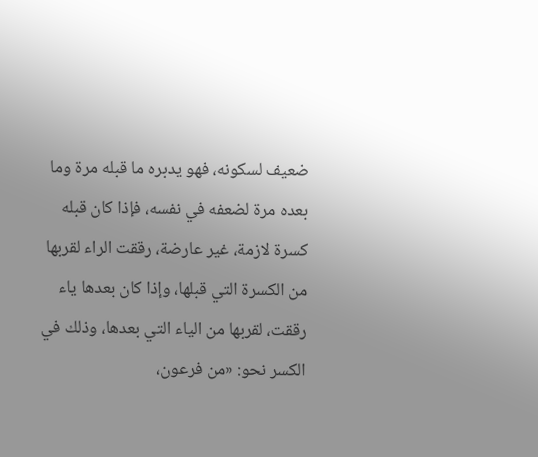ضعيف لسكونه، فهو يدبره ما قبله مرة وما بعده مرة لضعفه في نفسه، فإذا كان قبله كسرة لازمة، غير عارضة، رققت الراء لقربها من الكسرة التي قبلها، وإذا كان بعدها ياء رققت، لقربها من الياء التي بعدها، وذلك في الكسر نحو: «من فرعون،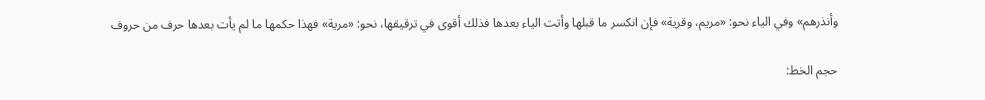وأنذرهم» وفي الياء نحو: «مريم، وقرية» فإن انكسر ما قبلها وأتت الياء بعدها فذلك أقوى في ترقيقها، نحو: «مرية» فهذا حكمها ما لم يأت بعدها حرف من حروف

حجم الخط: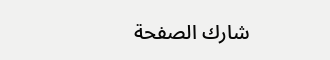شارك الصفحة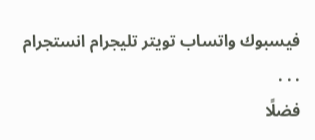فيسبوك واتساب تويتر تليجرام انستجرام
. . .
فضلًا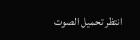انتظر تحميل الصوت